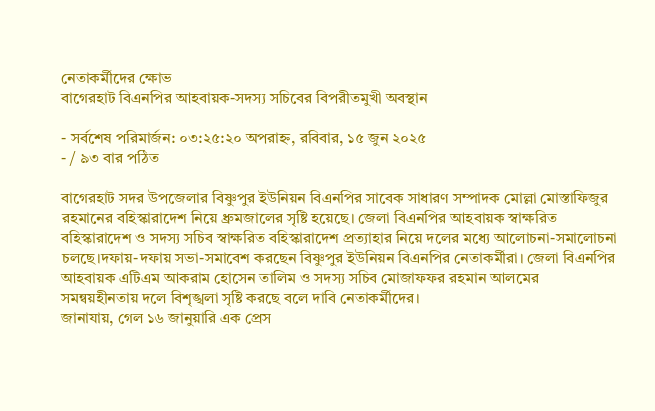নেতাকর্মীদের ক্ষোভ
বাগেরহাট বিএনপির আহবায়ক-সদস্য সচিবের বিপরীতমুখী অবস্থান

- সর্বশেষ পরিমার্জন: ০৩:২৫:২০ অপরাহ্ন, রবিবার, ১৫ জুন ২০২৫
- / ৯৩ বার পঠিত

বাগেরহাট সদর উপজেলার বিষ্ণুপুর ইউনিয়ন বিএনপির সাবেক সাধারণ সম্পাদক মোল্লা মোস্তাফিজুর রহমানের বহিস্কারাদেশ নিয়ে ধ্রুমজালের সৃষ্টি হয়েছে। জেলা বিএনপির আহবায়ক স্বাক্ষরিত বহিস্কারাদেশ ও সদস্য সচিব স্বাক্ষরিত বহিস্কারাদেশ প্রত্যাহার নিয়ে দলের মধ্যে আলোচনা-সমালোচনা চলছে।দফায়-দফায় সভা-সমাবেশ করছেন বিষ্ণুপুর ইউনিয়ন বিএনপির নেতাকর্মীরা। জেলা বিএনপির আহবায়ক এটিএম আকরাম হোসেন তালিম ও সদস্য সচিব মোজাফফর রহমান আলমের সমন্বয়হীনতায় দলে বিশৃঙ্খলা সৃষ্টি করছে বলে দাবি নেতাকর্মীদের।
জানাযায়, গেল ১৬ জানুয়ারি এক প্রেস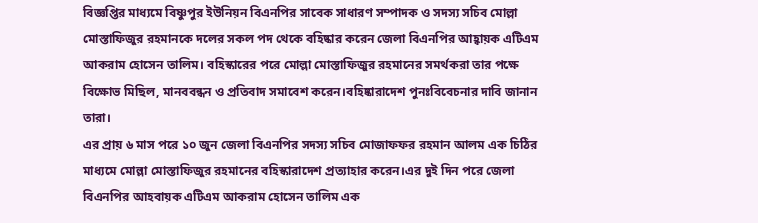বিজ্ঞপ্তির মাধ্যমে বিষ্ণুপুর ইউনিয়ন বিএনপির সাবেক সাধারণ সম্পাদক ও সদস্য সচিব মোল্লা মোস্তাফিজুর রহমানকে দলের সকল পদ থেকে বহিষ্কার করেন জেলা বিএনপির আহ্বায়ক এটিএম আকরাম হোসেন তালিম। বহিস্কারের পরে মোল্লা মোস্তাফিজুর রহমানের সমর্থকরা তার পক্ষে বিক্ষোভ মিছিল, মানববন্ধন ও প্রতিবাদ সমাবেশ করেন।বহিষ্কারাদেশ পুনঃবিবেচনার দাবি জানান তারা।
এর প্রায় ৬ মাস পরে ১০ জুন জেলা বিএনপির সদস্য সচিব মোজাফফর রহমান আলম এক চিঠির মাধ্যমে মোল্লা মোস্তাফিজুর রহমানের বহিস্কারাদেশ প্রত্যাহার করেন।এর দুই দিন পরে জেলা বিএনপির আহবায়ক এটিএম আকরাম হোসেন তালিম এক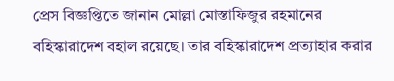প্রেস বিজ্ঞপ্তিতে জানান মোল্লা মোস্তাফিজুর রহমানের বহিস্কারাদেশ বহাল রয়েছে। তার বহিস্কারাদেশ প্রত্যাহার করার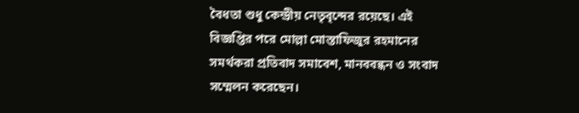বৈধতা শুধু কেন্দ্রীয় নেতৃবৃন্দের রয়েছে। এই বিজ্ঞপ্তির পরে মোল্লা মোস্তাফিজুর রহমানের সমর্থকরা প্রতিবাদ সমাবেশ, মানববন্ধন ও সংবাদ সম্মেলন করেছেন।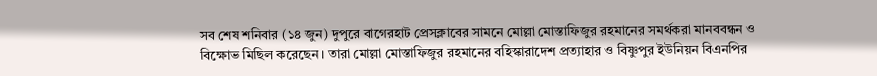সব শেষ শনিবার (১৪ জুন) দুপুরে বাগেরহাট প্রেসক্লাবের সামনে মোল্লা মোস্তাফিজুর রহমানের সমর্থকরা মানববন্ধন ও বিক্ষোভ মিছিল করেছেন। তারা মোল্লা মোস্তাফিজুর রহমানের বহিস্কারাদেশ প্রত্যাহার ও বিষ্ণুপুর ইউনিয়ন বিএনপির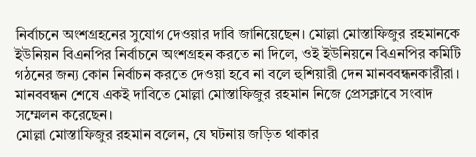নির্বাচনে অংশগ্রহনের সুযোগ দেওয়ার দাবি জানিয়েছেন। মোল্লা মোস্তাফিজুর রহমানকে ইউনিয়ন বিএনপির নির্বাচনে অংশগ্রহন করতে না দিলে, ওই ইউনিয়নে বিএনপির কমিটি গঠনের জন্য কোন নির্বাচন করতে দেওয়া হবে না বলে হুশিয়ারী দেন মানববন্ধনকারীরা। মানববন্ধন শেষে একই দাবিতে মোল্লা মোস্তাফিজুর রহমান নিজে প্রেসক্লাবে সংবাদ সম্মেলন করেছেন।
মোল্লা মোস্তাফিজুর রহমান বলেন, যে ঘটনায় জড়িত থাকার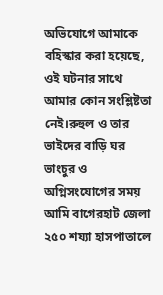অভিযোগে আমাকে বহিস্কার করা হয়েছে, ওই ঘটনার সাথে আমার কোন সংশ্লিষ্টতা নেই।রুহুল ও তার ভাইদের বাড়ি ঘর ভাংচুর ও অগ্নিসংযোগের সময় আমি বাগেরহাট জেলা ২৫০ শয্যা হাসপাতালে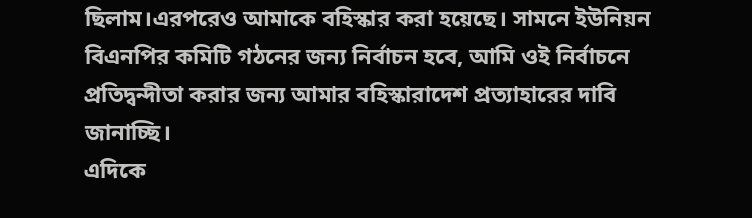ছিলাম।এরপরেও আমাকে বহিস্কার করা হয়েছে। সামনে ইউনিয়ন বিএনপির কমিটি গঠনের জন্য নির্বাচন হবে, আমি ওই নির্বাচনে প্রতিদ্বন্দীতা করার জন্য আমার বহিস্কারাদেশ প্রত্যাহারের দাবি জানাচ্ছি।
এদিকে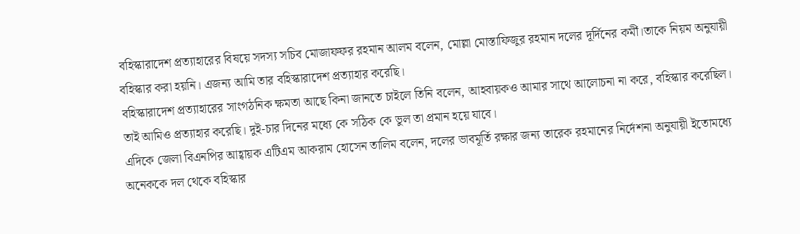বহিস্কারাদেশ প্রত্যাহারের বিষয়ে সদস্য সচিব মোজাফফর রহমান আলম বলেন, মোল্লা মোস্তাফিজুর রহমান দলের দূর্দিনের কর্মী।তাকে নিয়ম অনুযায়ী বহিস্কার করা হয়নি। এজন্য আমি তার বহিস্কারাদেশ প্রত্যাহার করেছি।
বহিস্কারাদেশ প্রত্যাহারের সাংগঠনিক ক্ষমতা আছে কিনা জানতে চাইলে তিনি বলেন, আহবায়কও আমার সাথে আলোচনা না করে, বহিস্কার করেছিল। তাই আমিও প্রত্যাহার করেছি। দুই-চার দিনের মধ্যে কে সঠিক কে ভুল তা প্রমান হয়ে যাবে।
এদিকে জেলা বিএনপির আহ্বায়ক এটিএম আকরাম হোসেন তালিম বলেন, দলের ভাবমূর্তি রক্ষার জন্য তারেক রহমানের নির্দেশনা অনুযায়ী ইতোমধ্যে অনেককে দল থেকে বহিস্কার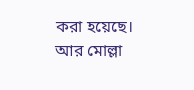করা হয়েছে। আর মোল্লা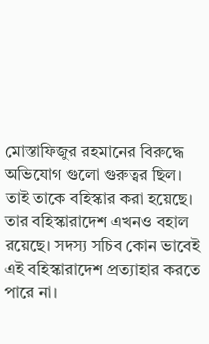মোস্তাফিজুর রহমানের বিরুদ্ধে অভিযোগ গুলো গুরুত্বর ছিল। তাই তাকে বহিস্কার করা হয়েছে। তার বহিস্কারাদেশ এখনও বহাল রয়েছে। সদস্য সচিব কোন ভাবেই এই বহিস্কারাদেশ প্রত্যাহার করতে পারে না।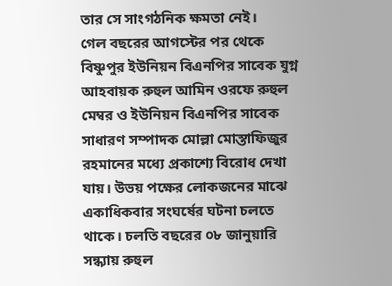তার সে সাংগঠনিক ক্ষমতা নেই।
গেল বছরের আগস্টের পর থেকে বিষ্ণুপুর ইউনিয়ন বিএনপির সাবেক যুগ্ন আহবায়ক রুহুল আমিন ওরফে রুহুল মেম্বর ও ইউনিয়ন বিএনপির সাবেক সাধারণ সম্পাদক মোল্লা মোস্তাফিজুর রহমানের মধ্যে প্রকাশ্যে বিরোধ দেখা যায়। উভয় পক্ষের লোকজনের মাঝে একাধিকবার সংঘর্ষের ঘটনা চলতে থাকে। চলতি বছরের ০৮ জানুয়ারি সন্ধ্যায় রুহুল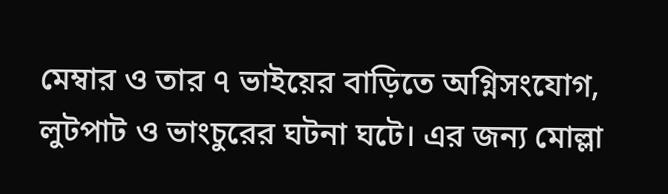মেম্বার ও তার ৭ ভাইয়ের বাড়িতে অগ্নিসংযোগ, লুটপাট ও ভাংচুরের ঘটনা ঘটে। এর জন্য মোল্লা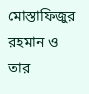মোস্তাফিজুর রহমান ও তার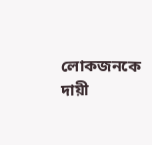লোকজনকে দায়ী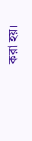করা হয়।